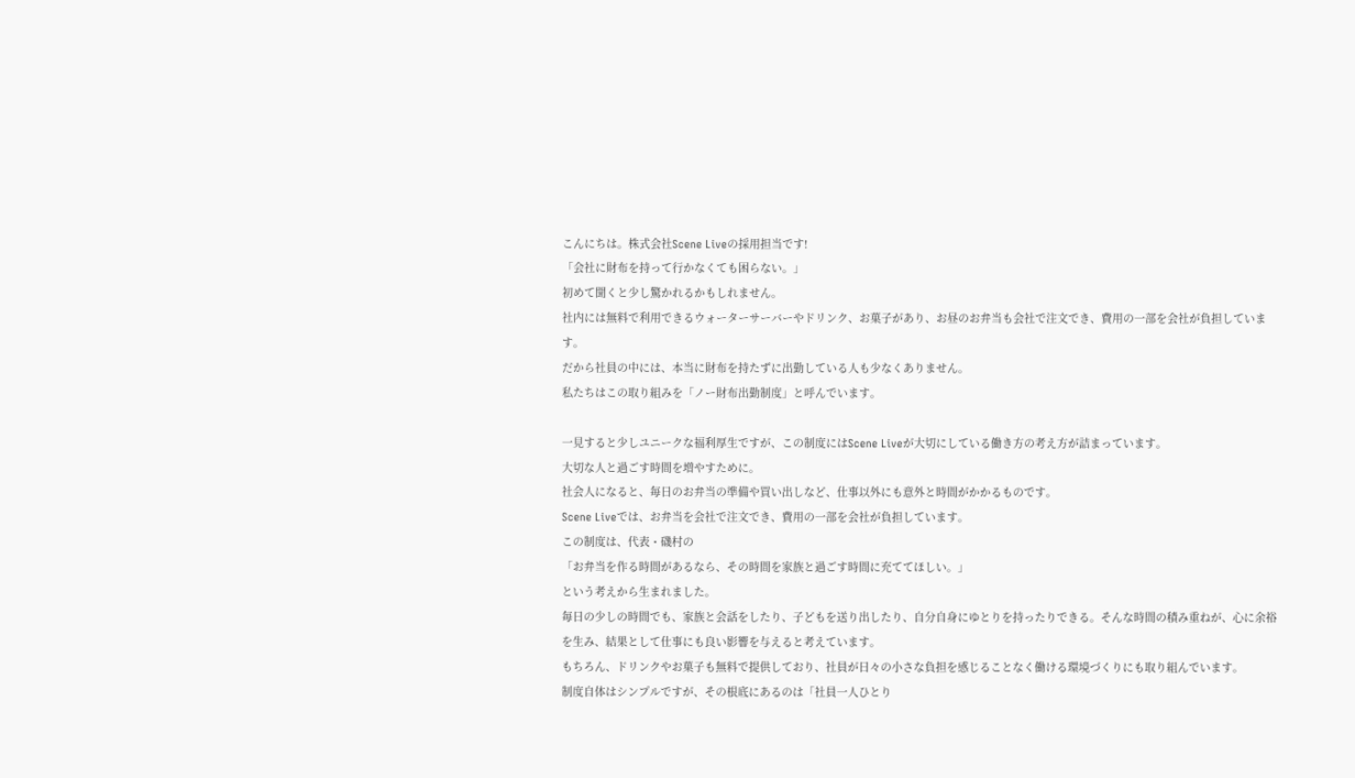こんにちは。株式会社Scene Liveの採用担当です!
「会社に財布を持って行かなくても困らない。」
初めて聞くと少し驚かれるかもしれません。
社内には無料で利用できるウォーターサーバーやドリンク、お菓子があり、お昼のお弁当も会社で注文でき、費用の一部を会社が負担しています。
だから社員の中には、本当に財布を持たずに出勤している人も少なくありません。
私たちはこの取り組みを「ノー財布出勤制度」と呼んでいます。

一見すると少しユニークな福利厚生ですが、この制度にはScene Liveが大切にしている働き方の考え方が詰まっています。
大切な人と過ごす時間を増やすために。
社会人になると、毎日のお弁当の準備や買い出しなど、仕事以外にも意外と時間がかかるものです。
Scene Liveでは、お弁当を会社で注文でき、費用の一部を会社が負担しています。
この制度は、代表・磯村の
「お弁当を作る時間があるなら、その時間を家族と過ごす時間に充ててほしい。」
という考えから生まれました。
毎日の少しの時間でも、家族と会話をしたり、子どもを送り出したり、自分自身にゆとりを持ったりできる。そんな時間の積み重ねが、心に余裕を生み、結果として仕事にも良い影響を与えると考えています。
もちろん、ドリンクやお菓子も無料で提供しており、社員が日々の小さな負担を感じることなく働ける環境づくりにも取り組んでいます。
制度自体はシンプルですが、その根底にあるのは「社員一人ひとり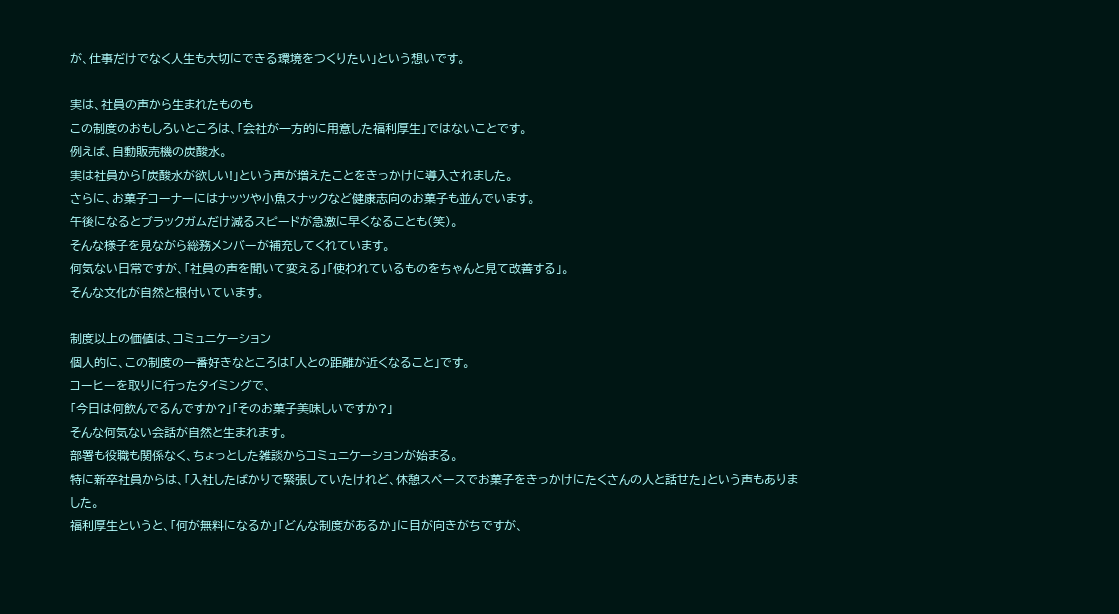が、仕事だけでなく人生も大切にできる環境をつくりたい」という想いです。

実は、社員の声から生まれたものも
この制度のおもしろいところは、「会社が一方的に用意した福利厚生」ではないことです。
例えば、自動販売機の炭酸水。
実は社員から「炭酸水が欲しい!」という声が増えたことをきっかけに導入されました。
さらに、お菓子コーナーにはナッツや小魚スナックなど健康志向のお菓子も並んでいます。
午後になるとブラックガムだけ減るスピードが急激に早くなることも(笑)。
そんな様子を見ながら総務メンバーが補充してくれています。
何気ない日常ですが、「社員の声を聞いて変える」「使われているものをちゃんと見て改善する」。
そんな文化が自然と根付いています。

制度以上の価値は、コミュニケーション
個人的に、この制度の一番好きなところは「人との距離が近くなること」です。
コーヒーを取りに行ったタイミングで、
「今日は何飲んでるんですか?」「そのお菓子美味しいですか?」
そんな何気ない会話が自然と生まれます。
部署も役職も関係なく、ちょっとした雑談からコミュニケーションが始まる。
特に新卒社員からは、「入社したばかりで緊張していたけれど、休憩スペースでお菓子をきっかけにたくさんの人と話せた」という声もありました。
福利厚生というと、「何が無料になるか」「どんな制度があるか」に目が向きがちですが、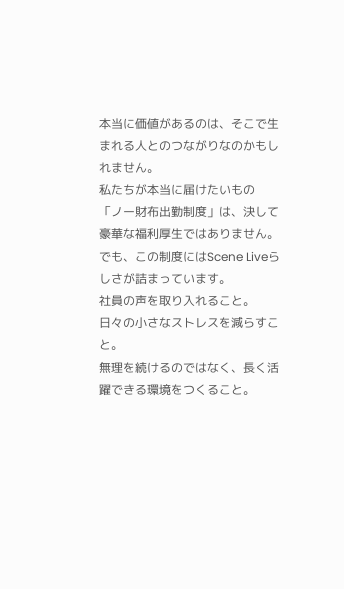本当に価値があるのは、そこで生まれる人とのつながりなのかもしれません。
私たちが本当に届けたいもの
「ノー財布出勤制度」は、決して豪華な福利厚生ではありません。
でも、この制度にはScene Liveらしさが詰まっています。
社員の声を取り入れること。
日々の小さなストレスを減らすこと。
無理を続けるのではなく、長く活躍できる環境をつくること。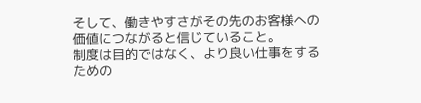そして、働きやすさがその先のお客様への価値につながると信じていること。
制度は目的ではなく、より良い仕事をするための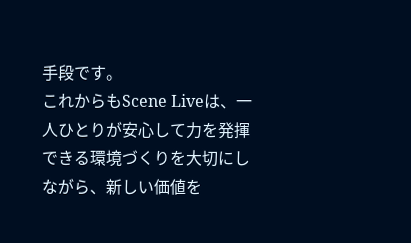手段です。
これからもScene Liveは、一人ひとりが安心して力を発揮できる環境づくりを大切にしながら、新しい価値を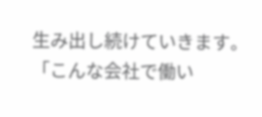生み出し続けていきます。
「こんな会社で働い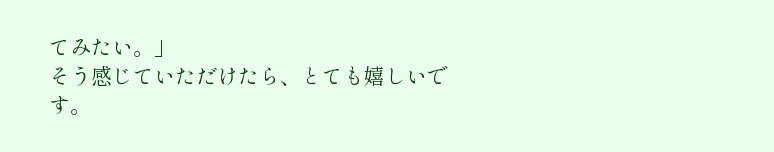てみたい。」
そう感じていただけたら、とても嬉しいです。